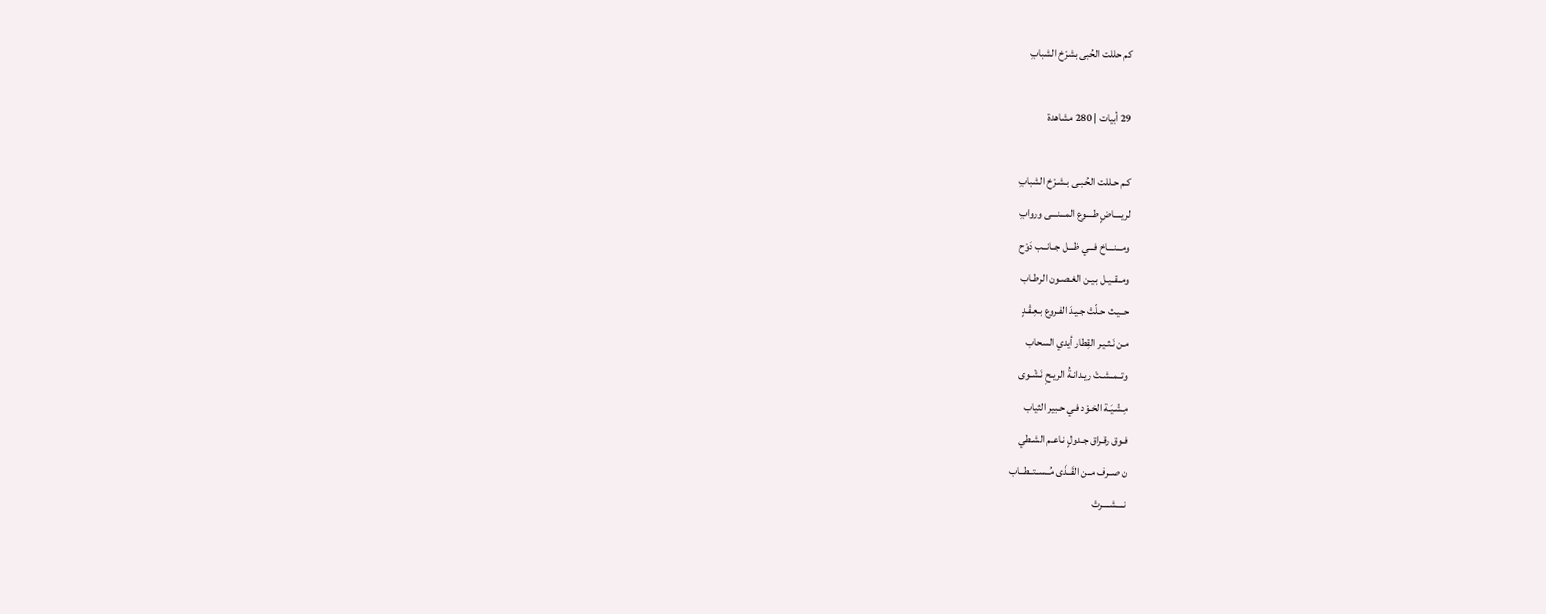كم حللت الحُبى بشرْخ الشبابِ

29 أبيات | 280 مشاهدة

كـم حـللت الحُـبـى بـشـرْخ الشبابِ
لريــــاضٍ طــــوع المـــنـــى وروابِ
ومـــنـــاخ فـــي ظـــل جــانــب دَوْح
ومــقــيـل بـيـن الغـصـون الرطـاب
حــيـث حـلّتْ جـيـدَ الفـروع بـعِـقْـدٍ
مـن نَـثـيـر القِطار أيدي السحاب
وتــمــشـتْ ريـدانـةُ الريـحِ نَـشْـوى
مِـشْـيَـة الخـوْد فـي حـبير الثياب
فـوق رقـراق جـدولٍ نـاعـم الشـطي
ن صــرف مــن القَــذَى مُــســتــطــاب
نــــشــــرتْ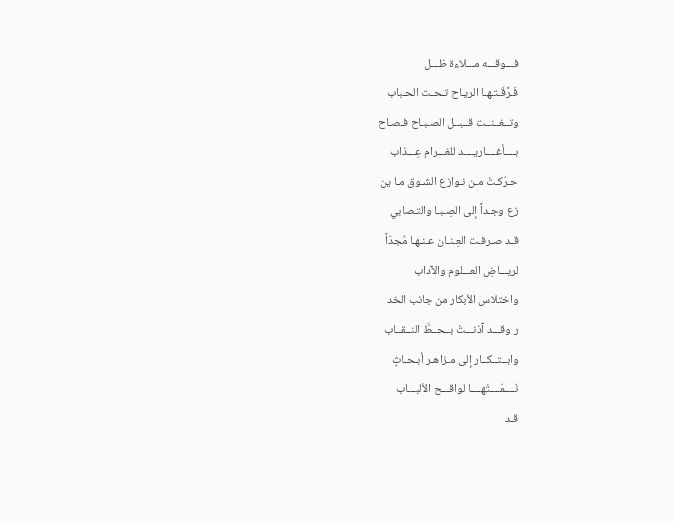فـــوقـــه مـــلاءة ظـــل
فَـرَّقَـتـهـا الريـاح تـحـت الحـباب
وتــغــنــت قــبــل الصـبـاح فـصـاح
بــــأغــــاريــــد للغـــرام عِـــذاب
حـرّكـتْ مـن نـوازع الشـوق مـا ين
زع وجـداً إلى الصِـبـا والتـصابي
قـد صـرفـت العِـنـان عـنـهـا مُجدّاً
لريـــاضِ العـــلوم والآداب
واختلاس الأبكار من جانب الخد
ر وقـــد آذنـــتْ بــحــطَّ النــقــاب
وابــتــكــار إلى مـزاهـر أبـحـاثٍ
نَــــمَــــتْهــــا لواقـــح الألبـــاب
قـد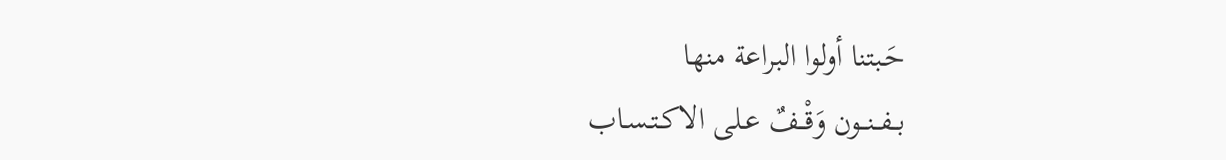حَـبتنا أولوا البراعة منها
بــفــنــون وَقْــفٌ عـلى الاكـتـسـاب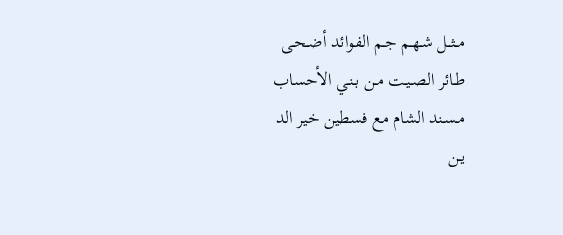مــثــل شـهـم جـم الفـوائد أضـحـى
طـائر الصـيـت مـن بـنـي الأحساب
مـسـند الشام مع فسطين خير الد
يـن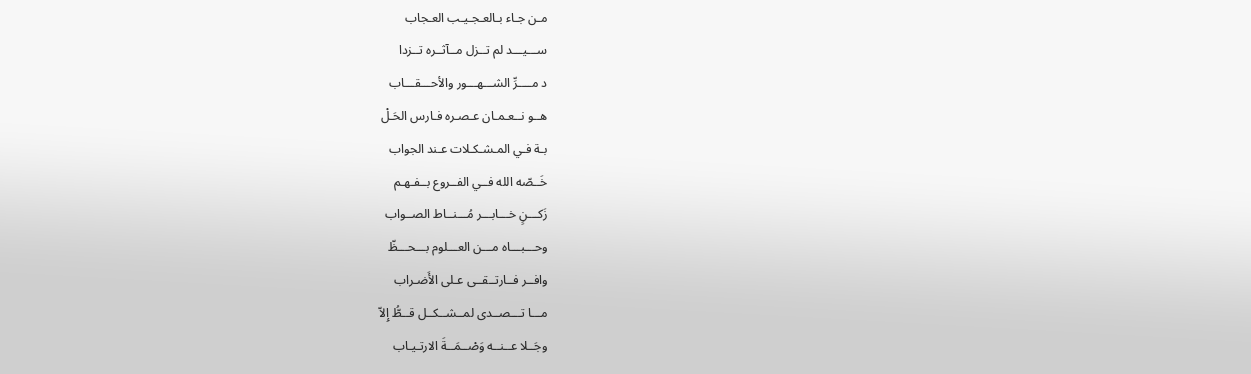مـن جـاء بـالعـجـيـب العـجاب
ســـيـــد لم تــزل مــآثــره تــزدا
د مــــرِّ الشـــهـــور والأحـــقـــاب
هــو نــعـمـان عـصـره فـارس الحَـلْ
بـة فـي المـشـكـلات عـند الجواب
خَــصّه الله فــي الفــروع بــفـهـم
زَكـــنٍ خـــابـــر مُـــنــاط الصــواب
وحـــبـــاه مـــن العـــلوم بـــحـــظّ
وافــر فــارتــقــى عـلى الأَضـراب
مـــا تـــصــدى لمــشــكــل قــطُّ إِلاّ
وجَــلا عــنــه وَصْــمَــةَ الارتـيـاب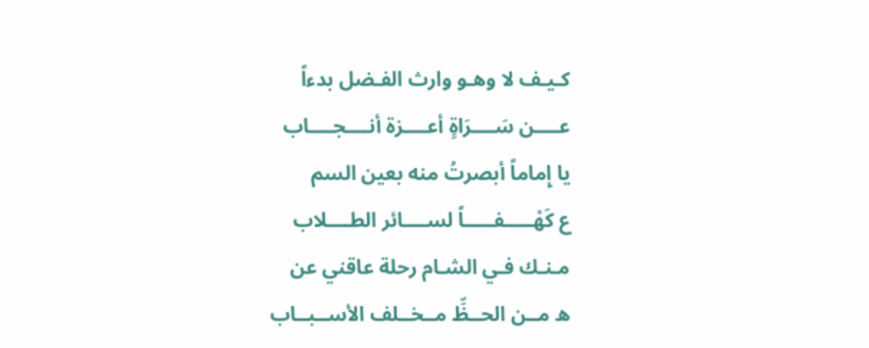كـيـف لا وهـو وارث الفـضل بدءاً
عــــن سَــــرَاةٍ أعــــزة أنــــجــــاب
يا إِماماً أبصرتُ منه بعين السم
ع كَهْـــــفـــــاً لســــائر الطــــلاب
مـنـك فـي الشـام رحلة عاقني عن
ه مــن الحــظِّ مــخــلف الأســبــاب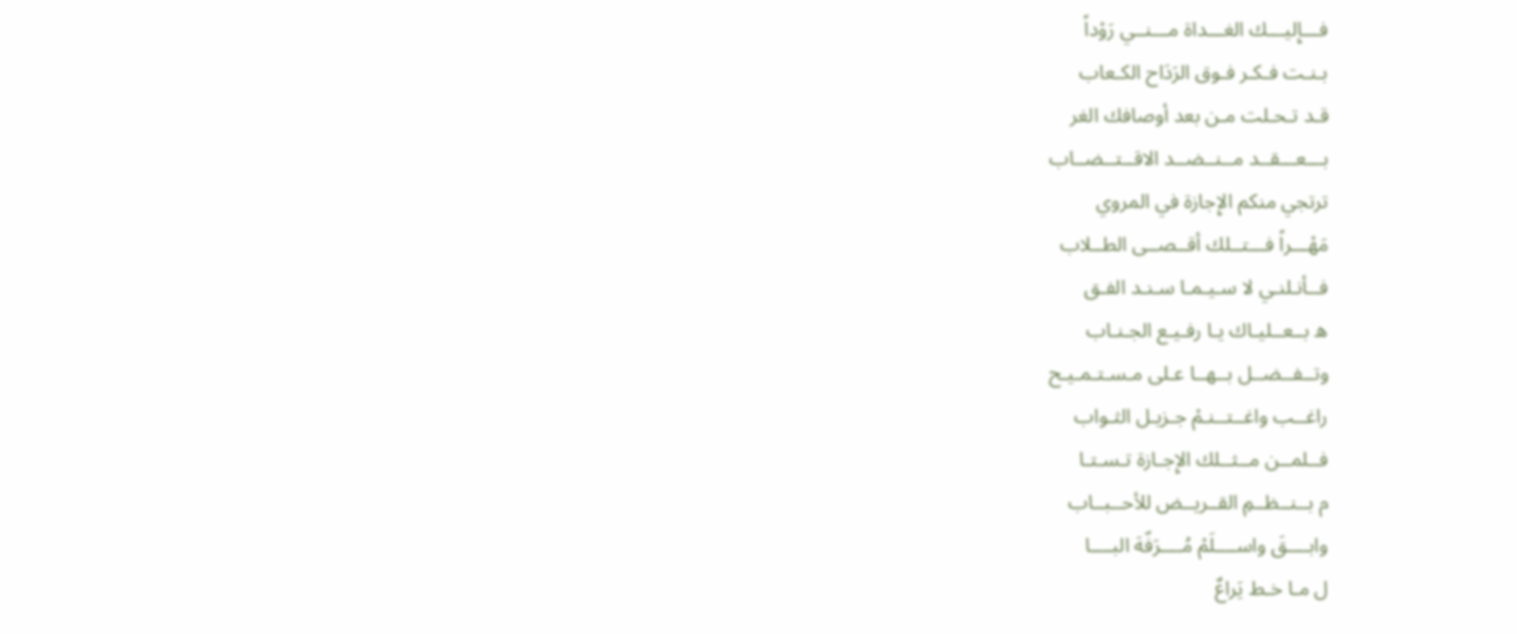فـــإِليـــك الغـــداة مـــنــي رَوْداً
بـنـت فـكـر فـوق الرَدَاح الكـعاب
قـد تـحـلت مـن بعد أوصافك الغر
بـــعـــقــد مــنــضــد الاقــتــضــاب
ترتجي منكم الإِجازة في المروي
مَهْـــراً فـــتــلك أقــصــى الطــلاب
فــأنـلنـي لا سـيـمـا سـنـد الفـق
ه بــعــليـاك يـا رفـيـع الجـنـاب
وتــفــضــل بــهــا عـلى مـسـتـمـيـح
راغــب واغــتــنـمْ جـزيـل الثـواب
فــلمــن مــثــلك الإِجـازة تـسـتـا
م بــنــظــمِ القــريــض للأحــبــاب
وابــــقَ واســــلَمْ مُــــرَفّهَ البــــا
ل مـا خـط يَراعٌ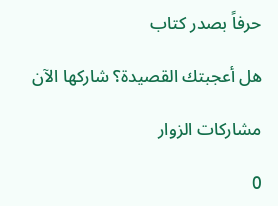حرفاً بصدر كتاب

هل أعجبتك القصيدة؟ شاركها الآن

مشاركات الزوار

0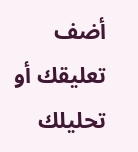أضف تعليقك أو تحليلك